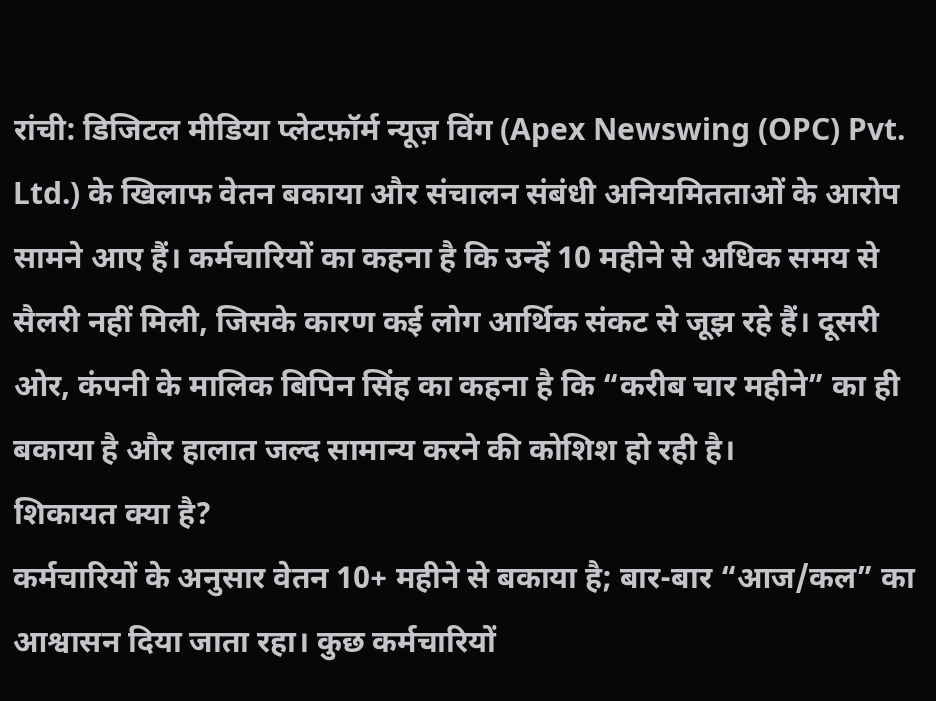रांची: डिजिटल मीडिया प्लेटफ़ॉर्म न्यूज़ विंग (Apex Newswing (OPC) Pvt. Ltd.) के खिलाफ वेतन बकाया और संचालन संबंधी अनियमितताओं के आरोप सामने आए हैं। कर्मचारियों का कहना है कि उन्हें 10 महीने से अधिक समय से सैलरी नहीं मिली, जिसके कारण कई लोग आर्थिक संकट से जूझ रहे हैं। दूसरी ओर, कंपनी के मालिक बिपिन सिंह का कहना है कि “करीब चार महीने” का ही बकाया है और हालात जल्द सामान्य करने की कोशिश हो रही है।
शिकायत क्या है?
कर्मचारियों के अनुसार वेतन 10+ महीने से बकाया है; बार-बार “आज/कल” का आश्वासन दिया जाता रहा। कुछ कर्मचारियों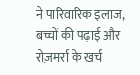ने पारिवारिक इलाज, बच्चों की पढ़ाई और रोज़मर्रा के खर्च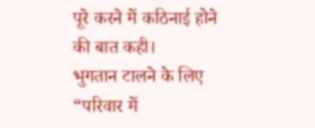पूरे करने में कठिनाई होने की बात कही।
भुगतान टालने के लिए “परिवार में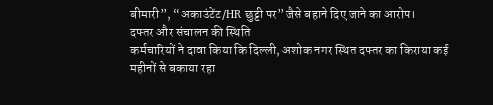बीमारी”, “अकाउंटेंट/HR छुट्टी पर” जैसे बहाने दिए जाने का आरोप।
दफ्तर और संचालन की स्थिति
कर्मचारियों ने दावा किया कि दिल्ली, अशोक नगर स्थित दफ्तर का किराया कई महीनों से बकाया रहा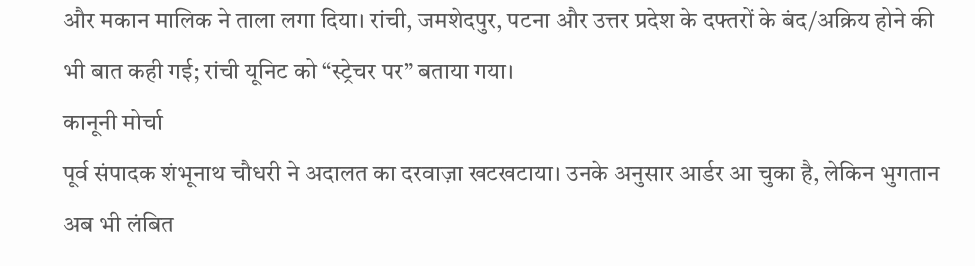और मकान मालिक ने ताला लगा दिया। रांची, जमशेदपुर, पटना और उत्तर प्रदेश के दफ्तरों के बंद/अक्रिय होने की भी बात कही गई; रांची यूनिट को “स्ट्रेचर पर” बताया गया।
कानूनी मोर्चा
पूर्व संपादक शंभूनाथ चौधरी ने अदालत का दरवाज़ा खटखटाया। उनके अनुसार आर्डर आ चुका है, लेकिन भुगतान अब भी लंबित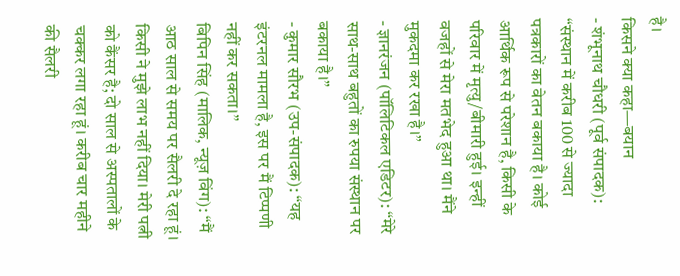है।
किसने क्या कहा—बयान
- शंभूनाथ चौधरी (पूर्व संपादक): “संस्थान में करीब 100 से ज्यादा पत्रकारों का वेतन बकाया है। कोई आर्थिक रूप से परेशान है, किसी के परिवार में मृत्यु/बीमारी हुई। इन्हीं वजहों से मेरा मतभेद हुआ था। मैंने मुकदमा कर रखा है।”
- ज्ञानरंजन (पॉलिटिकल एडिटर): “मेरे साथ-साथ बहुतों का रुपया संस्थान पर बकाया है।”
- कुमार सौरभ (उप-संपादक): “यह इंटरनल मामला है, इस पर मैं टिप्पणी नहीं कर सकता।”
बिपिन सिंह (मालिक, न्यूज़ विंग): “मैं आठ साल से समय पर सैलरी दे रहा हूं। किसी ने मुझे लाभ नहीं दिया। मेरी पत्नी को कैंसर है; दो साल से अस्पतालों के चक्कर लगा रहा हूं। करीब चार महीने की सैलरी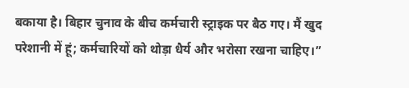बकाया है। बिहार चुनाव के बीच कर्मचारी स्ट्राइक पर बैठ गए। मैं खुद परेशानी में हूं; कर्मचारियों को थोड़ा धैर्य और भरोसा रखना चाहिए।”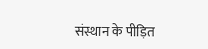संस्थान के पीड़ित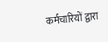कर्मचारियों द्वारा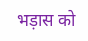भड़ास को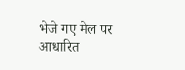भेजे गए मेल पर आधारित